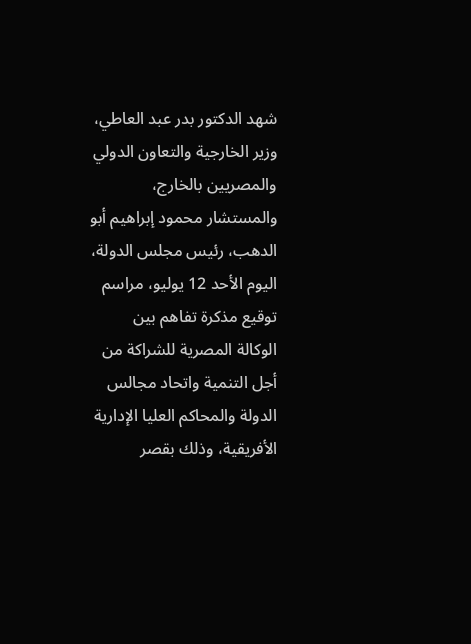شهد الدكتور بدر عبد العاطي، وزير الخارجية والتعاون الدولي والمصريين بالخارج، والمستشار محمود إبراهيم أبو الدهب، رئيس مجلس الدولة، اليوم الأحد 12 يوليو، مراسم توقيع مذكرة تفاهم بين الوكالة المصرية للشراكة من أجل التنمية واتحاد مجالس الدولة والمحاكم العليا الإدارية الأفريقية، وذلك بقصر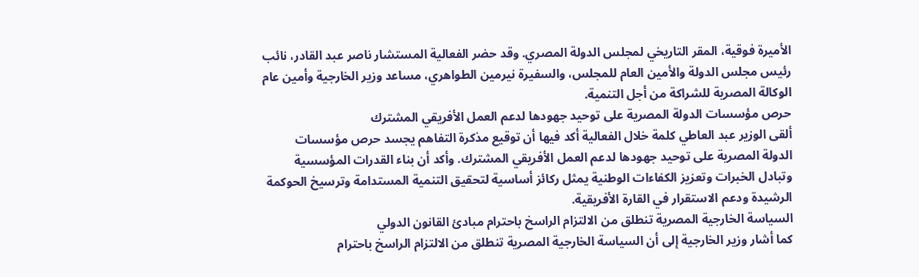الأميرة فوقية، المقر التاريخي لمجلس الدولة المصري. وقد حضر الفعالية المستشار ناصر عبد القادر، نائب رئيس مجلس الدولة والأمين العام للمجلس، والسفيرة نيرمين الطواهري، مساعد وزير الخارجية وأمين عام الوكالة المصرية للشراكة من أجل التنمية.
حرص مؤسسات الدولة المصرية على توحيد جهودها لدعم العمل الأفريقي المشترك
ألقى الوزير عبد العاطي كلمة خلال الفعالية أكد فيها أن توقيع مذكرة التفاهم يجسد حرص مؤسسات الدولة المصرية على توحيد جهودها لدعم العمل الأفريقي المشترك. وأكد أن بناء القدرات المؤسسية وتبادل الخبرات وتعزيز الكفاءات الوطنية يمثل ركائز أساسية لتحقيق التنمية المستدامة وترسيخ الحوكمة الرشيدة ودعم الاستقرار في القارة الأفريقية.
السياسة الخارجية المصرية تنطلق من الالتزام الراسخ باحترام مبادئ القانون الدولي
كما أشار وزير الخارجية إلى أن السياسة الخارجية المصرية تنطلق من الالتزام الراسخ باحترام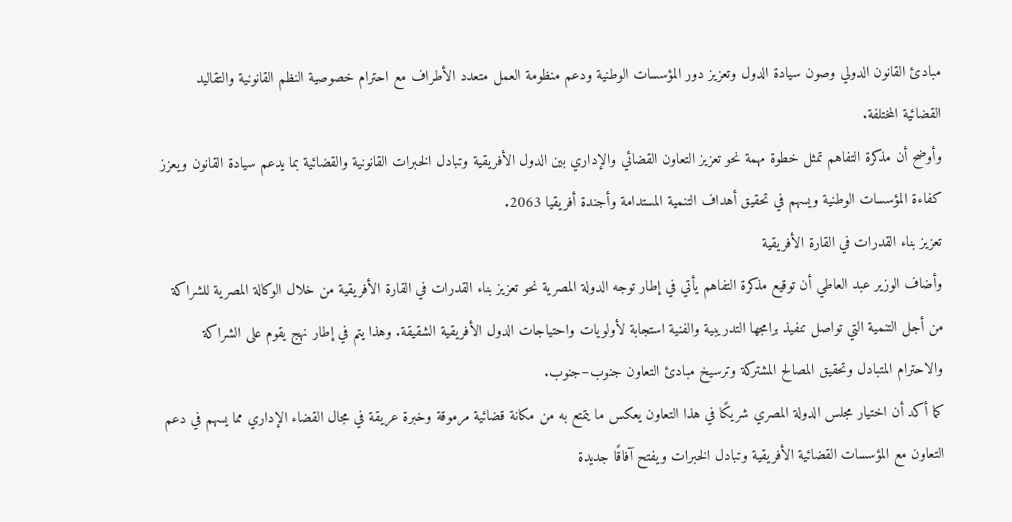مبادئ القانون الدولي وصون سيادة الدول وتعزيز دور المؤسسات الوطنية ودعم منظومة العمل متعدد الأطراف مع احترام خصوصية النظم القانونية والتقاليد القضائية المختلفة.
وأوضح أن مذكرة التفاهم تمثل خطوة مهمة نحو تعزيز التعاون القضائي والإداري بين الدول الأفريقية وتبادل الخبرات القانونية والقضائية بما يدعم سيادة القانون ويعزز كفاءة المؤسسات الوطنية ويسهم في تحقيق أهداف التنمية المستدامة وأجندة أفريقيا 2063.
تعزيز بناء القدرات في القارة الأفريقية
وأضاف الوزير عبد العاطي أن توقيع مذكرة التفاهم يأتي في إطار توجه الدولة المصرية نحو تعزيز بناء القدرات في القارة الأفريقية من خلال الوكالة المصرية للشراكة من أجل التنمية التي تواصل تنفيذ برامجها التدريبية والفنية استجابة لأولويات واحتياجات الدول الأفريقية الشقيقة. وهذا يتم في إطار نهج يقوم على الشراكة والاحترام المتبادل وتحقيق المصالح المشتركة وترسيخ مبادئ التعاون جنوب–جنوب.
كما أكد أن اختيار مجلس الدولة المصري شريكًا في هذا التعاون يعكس ما يتمتع به من مكانة قضائية مرموقة وخبرة عريقة في مجال القضاء الإداري مما يسهم في دعم التعاون مع المؤسسات القضائية الأفريقية وتبادل الخبرات ويفتح آفاقًا جديدة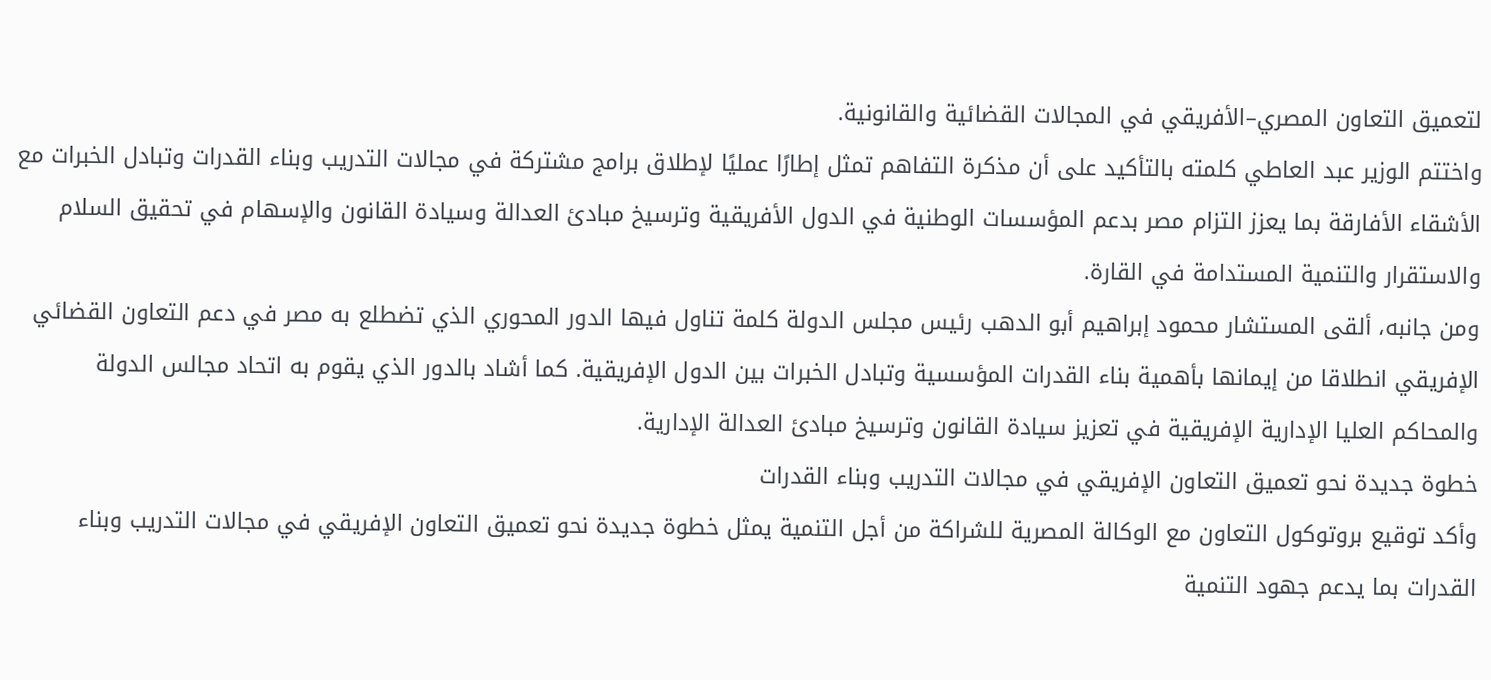لتعميق التعاون المصري–الأفريقي في المجالات القضائية والقانونية.
واختتم الوزير عبد العاطي كلمته بالتأكيد على أن مذكرة التفاهم تمثل إطارًا عمليًا لإطلاق برامج مشتركة في مجالات التدريب وبناء القدرات وتبادل الخبرات مع الأشقاء الأفارقة بما يعزز التزام مصر بدعم المؤسسات الوطنية في الدول الأفريقية وترسيخ مبادئ العدالة وسيادة القانون والإسهام في تحقيق السلام والاستقرار والتنمية المستدامة في القارة.
ومن جانبه، ألقى المستشار محمود إبراهيم أبو الدهب رئيس مجلس الدولة كلمة تناول فيها الدور المحوري الذي تضطلع به مصر في دعم التعاون القضائي الإفريقي انطلاقا من إيمانها بأهمية بناء القدرات المؤسسية وتبادل الخبرات بين الدول الإفريقية. كما أشاد بالدور الذي يقوم به اتحاد مجالس الدولة والمحاكم العليا الإدارية الإفريقية في تعزيز سيادة القانون وترسيخ مبادئ العدالة الإدارية.
خطوة جديدة نحو تعميق التعاون الإفريقي في مجالات التدريب وبناء القدرات
وأكد توقيع بروتوكول التعاون مع الوكالة المصرية للشراكة من أجل التنمية يمثل خطوة جديدة نحو تعميق التعاون الإفريقي في مجالات التدريب وبناء القدرات بما يدعم جهود التنمية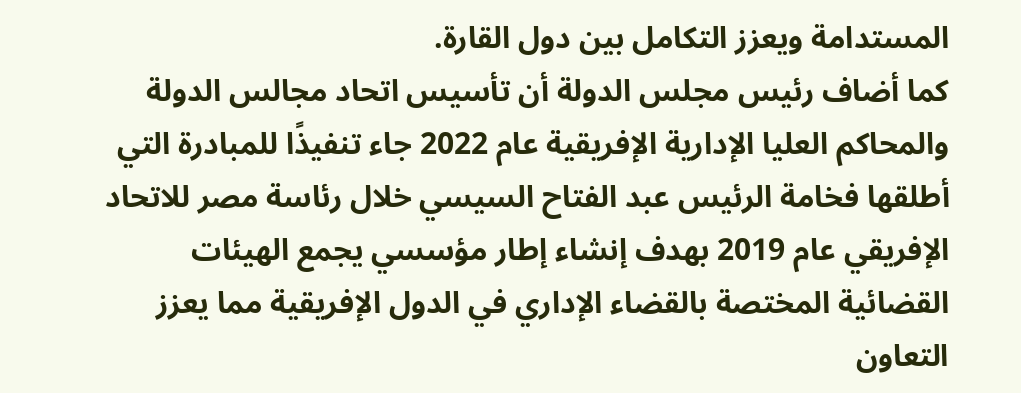المستدامة ويعزز التكامل بين دول القارة.
كما أضاف رئيس مجلس الدولة أن تأسيس اتحاد مجالس الدولة والمحاكم العليا الإدارية الإفريقية عام 2022 جاء تنفيذًا للمبادرة التي أطلقها فخامة الرئيس عبد الفتاح السيسي خلال رئاسة مصر للاتحاد الإفريقي عام 2019 بهدف إنشاء إطار مؤسسي يجمع الهيئات القضائية المختصة بالقضاء الإداري في الدول الإفريقية مما يعزز التعاون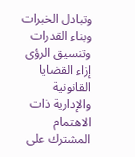وتبادل الخبرات وبناء القدرات وتنسيق الرؤى إزاء القضايا القانونية والإدارية ذات الاهتمام المشترك على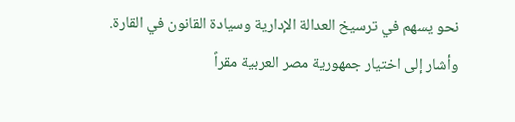نحو يسهم في ترسيخ العدالة الإدارية وسيادة القانون في القارة. وأشار إلى اختيار جمهورية مصر العربية مقراً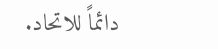دائماً للاتحاد.